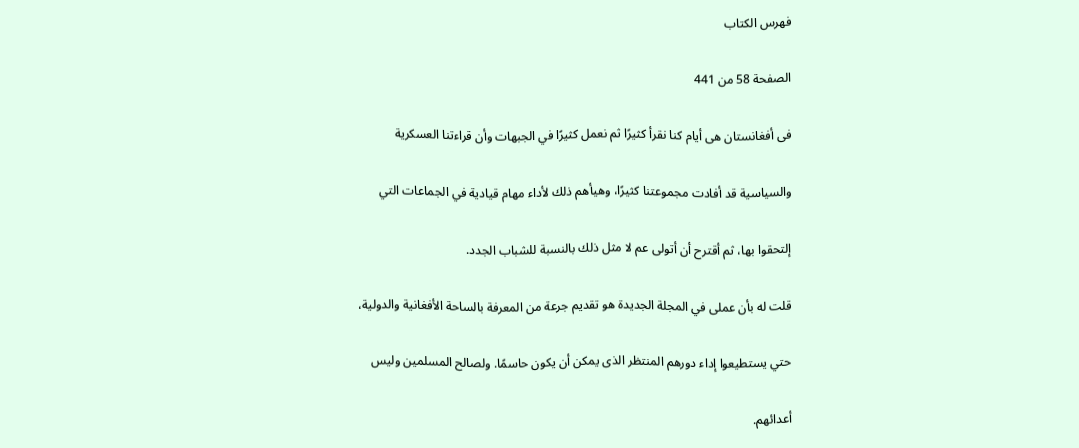فهرس الكتاب

الصفحة 58 من 441

فى أفغانستان هى أيام كنا نقرأ كثيرًا ثم نعمل كثيرًا في الجبهات وأن قراءتنا العسكرية

والسياسية قد أفادت مجموعتنا كثيرًا، وهيأهم ذلك لأداء مهام قيادية في الجماعات التي

إلتحقوا بها، ثم أقترح أن أتولى عم لا مثل ذلك بالنسبة للشباب الجدد.

قلت له بأن عملى في المجلة الجديدة هو تقديم جرعة من المعرفة بالساحة الأفغانية والدولية،

حتي يستطيعوا إداء دورهم المنتظر الذى يمكن أن يكون حاسمًا. ولصالح المسلمين وليس

أعدائهم.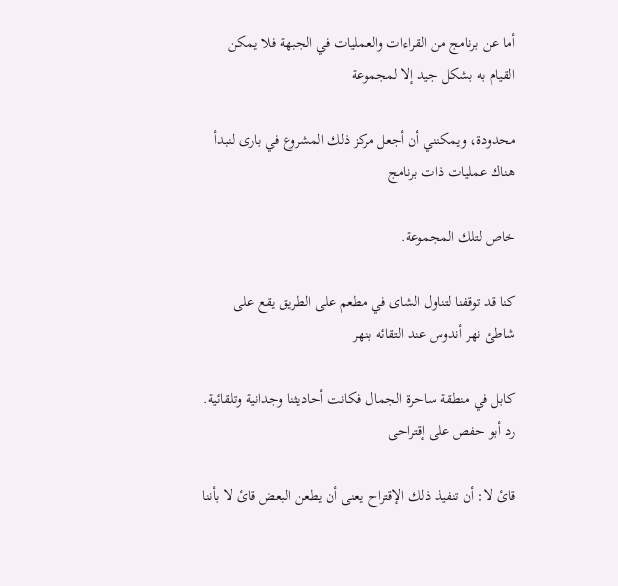أما عن برنامج من القراءات والعمليات في الجبهة فلا يمكن القيام به بشكل جيد إلا لمجموعة

محدودة، ويمكنني أن أجعل مركز ذلك المشروع في بارى لنبدأ هناك عمليات ذات برنامج

خاص لتلك المجموعة.

كنا قد توقفنا لتناول الشاى في مطعم على الطريق يقع على شاطئ نهر أندوس عند التقائه بنهر

كابل في منطقة ساحرة الجمال فكانت أحاديثنا وجدانية وتلقائية. رد أبو حفص على إقتراحى

قائ لا: أن تنفيذ ذلك الإقتراح يعنى أن يطعن البعض قائ لا بأننا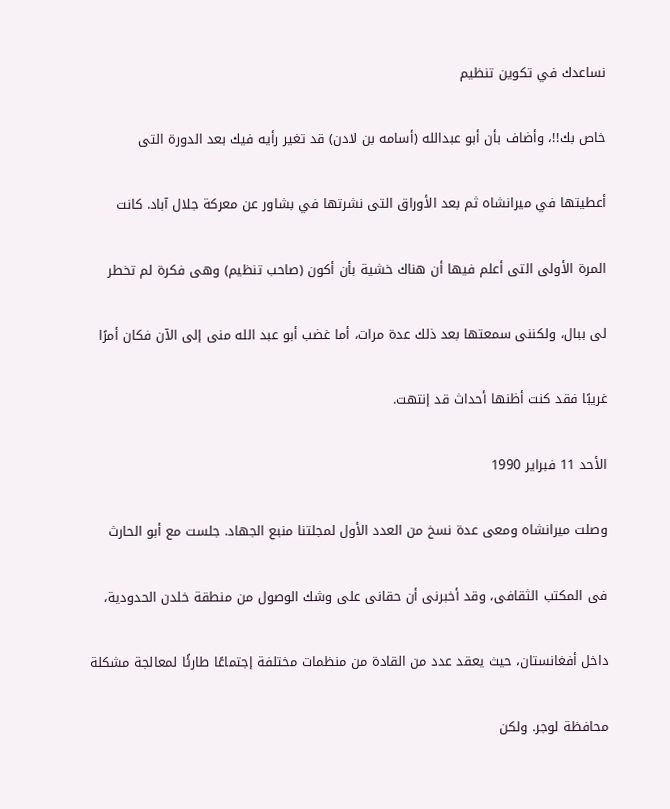نساعدك في تكوين تنظيم

خاص بك!!، وأضاف بأن أبو عبدالله (أسامه بن لادن) قد تغير رأيه فيك بعد الدورة التى

أعطيتها في ميرانشاه ثم بعد الأوراق التى نشرتها في بشاور عن معركة جلال آباد. كانت

المرة الأولى التى أعلم فيها أن هناك خشية بأن أكون (صاحب تنظيم) وهى فكرة لم تخطر

لى ببال، ولكننى سمعتها بعد ذلك عدة مرات، أما غضب أبو عبد الله منى إلى الآن فكان أمرًا

غريبًا فقد كنت أظنها أحداث قد إنتهت.

الأحد 11 فبراير 1990

وصلت ميرانشاه ومعى عدة نسخ من العدد الأول لمجلتنا منبع الجهاد. جلست مع أبو الحارث

فى المكتب الثقافى، وقد أخبرنى أن حقانى على وشك الوصول من منطقة خلدن الحدودية،

داخل أفغانستان، حيث يعقد عدد من القادة من منظمات مختلفة إجتماعًا طارئًا لمعالجة مشكلة

محافظة لوجر. ولكن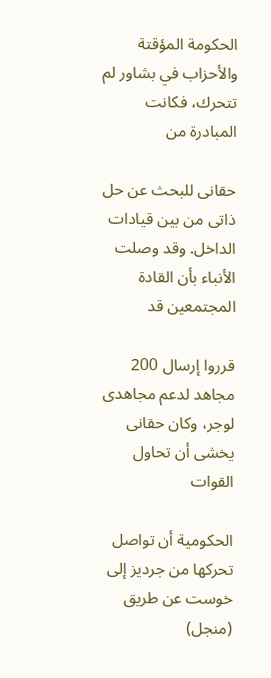الحكومة المؤقتة والأحزاب في بشاور لم تتحرك، فكانت المبادرة من

حقانى للبحث عن حل ذاتى من بين قيادات الداخل. وقد وصلت الأنباء بأن القادة المجتمعين قد

قرروا إرسال 200 مجاهد لدعم مجاهدى لوجر، وكان حقانى يخشى أن تحاول القوات

الحكومية أن تواصل تحركها من جرديز إلى خوست عن طريق (منجل)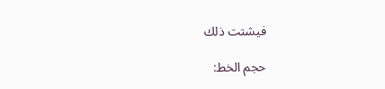فيشتت ذلك

حجم الخط: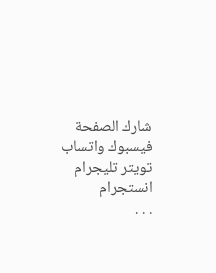شارك الصفحة
فيسبوك واتساب تويتر تليجرام انستجرام
. . .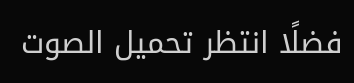فضلًا انتظر تحميل الصوت